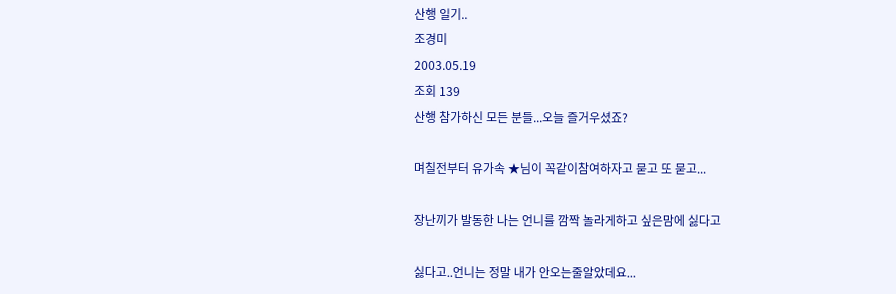산행 일기..
조경미
2003.05.19
조회 139
산행 참가하신 모든 분들...오늘 즐거우셨죠?

며칠전부터 유가속 ★님이 꼭같이참여하자고 묻고 또 묻고...

장난끼가 발동한 나는 언니를 깜짝 놀라게하고 싶은맘에 싫다고

싫다고..언니는 정말 내가 안오는줄알았데요...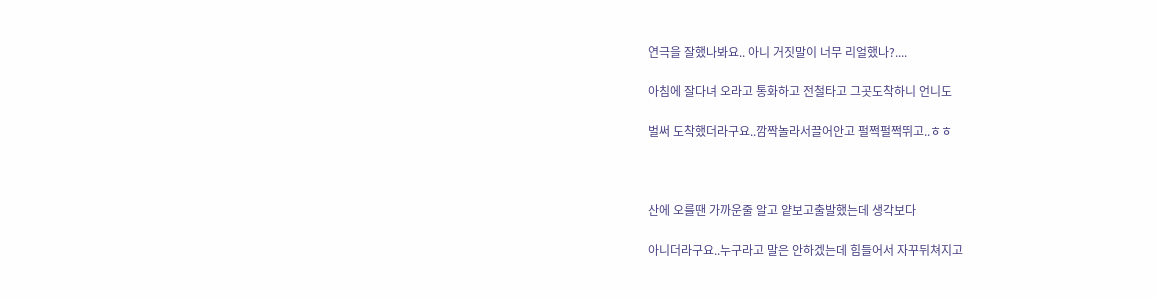연극을 잘했나봐요.. 아니 거짓말이 너무 리얼했나?....

아침에 잘다녀 오라고 통화하고 전철타고 그곳도착하니 언니도

벌써 도착했더라구요..깜짝놀라서끌어안고 펄쩍펄쩍뛰고..ㅎㅎ



산에 오를땐 가까운줄 알고 얕보고출발했는데 생각보다

아니더라구요..누구라고 말은 안하겠는데 힘들어서 자꾸뒤쳐지고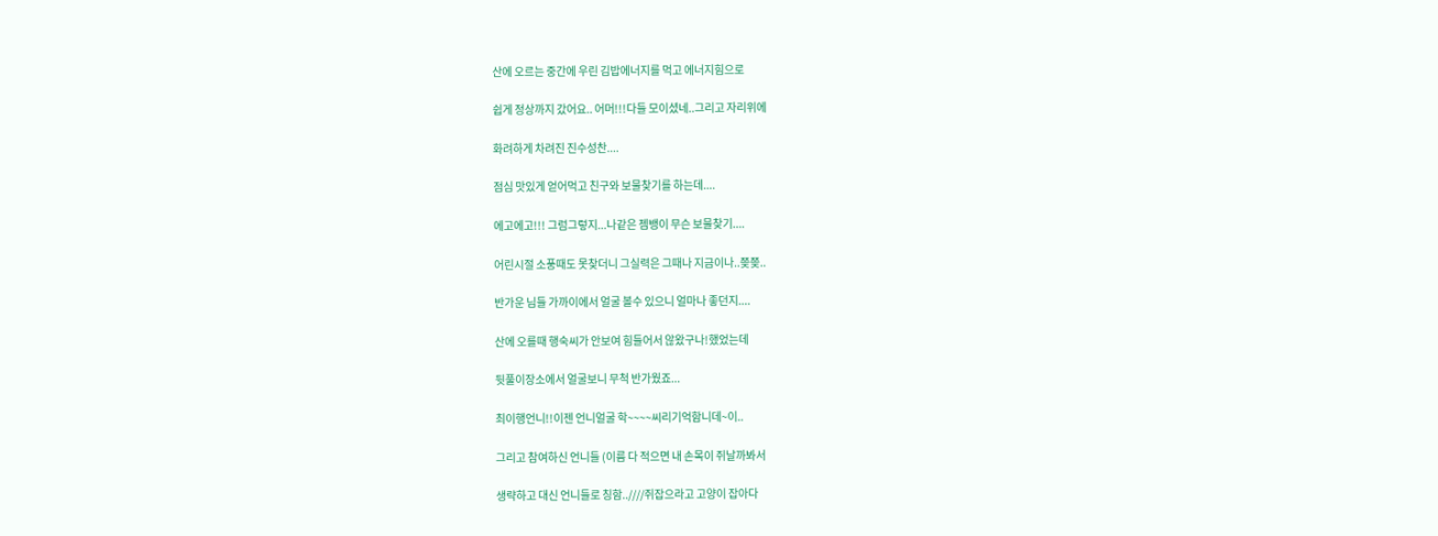산에 오르는 중간에 우린 김밥에너지를 먹고 에너지힘으로

쉽게 정상까지 갔어요.. 어머!!!다들 모이셨네..그리고 자리위에

화려하게 차려진 진수성찬....

점심 맛있게 얻어먹고 친구와 보물찾기를 하는데....

에고에고!!! 그럼그렇지...나같은 젬뱅이 무슨 보물찾기....

어린시절 소풍때도 못찾더니 그실력은 그때나 지금이나..쯪쯪..

반가운 님들 가까이에서 얼굴 볼수 있으니 얼마나 좋던지....

산에 오를때 행숙씨가 안보여 힘들어서 않왔구나!했었는데

뒷풀이장소에서 얼굴보니 무척 반가웠죠...

최이행언니!!이젠 언니얼굴 학~~~~씨리기억함니데~이..

그리고 참여하신 언니들 (이름 다 적으면 내 손목이 쥐날까봐서

생략하고 대신 언니들로 칭함..////쥐잡으라고 고양이 잡아다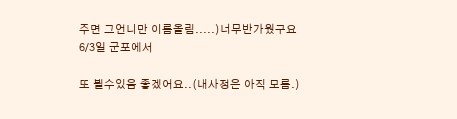주면 그언니만 이름올림.....)너무반가웠구요 6/3일 군포에서

또 뵐수있음 좋겠어요..(내사정은 아직 모름.)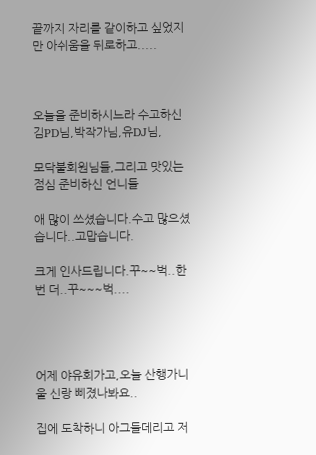끝까지 자리를 같이하고 싶었지만 아쉬움을 뒤로하고.....



오늘을 준비하시느라 수고하신 김PD님,박작가님,유DJ님,

모닥불회원님들,그리고 맛있는 점심 준비하신 언니들

애 많이 쓰셨습니다.수고 많으셨습니다..고맙습니다.

크게 인사드립니다.꾸~~벅..한번 더..꾸~~~벅....




어제 야유회가고,오늘 산행가니 울 신랑 삐졌나봐요..

집에 도착하니 아그들데리고 저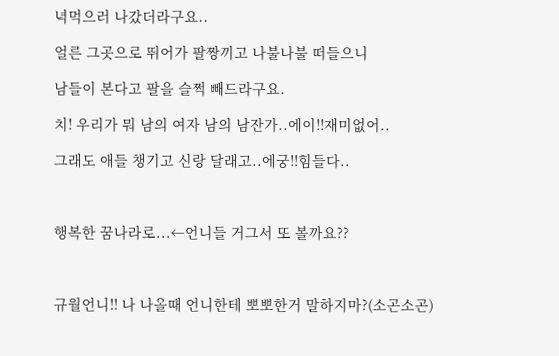녁먹으러 나갔더라구요..

얼른 그곳으로 뛰어가 팔짱끼고 나불나불 떠들으니

남들이 본다고 팔을 슬쩍 빼드라구요.

치! 우리가 뭐 남의 여자 남의 남잔가..에이!!재미없어..

그래도 애들 챙기고 신랑 달래고..에궁!!힘들다..



행복한 꿈나라로...←언니들 거그서 또 볼까요??



규월언니!! 나 나올때 언니한테 뽀뽀한거 말하지마?(소곤소곤)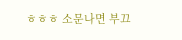ㅎㅎㅎ 소문나면 부끄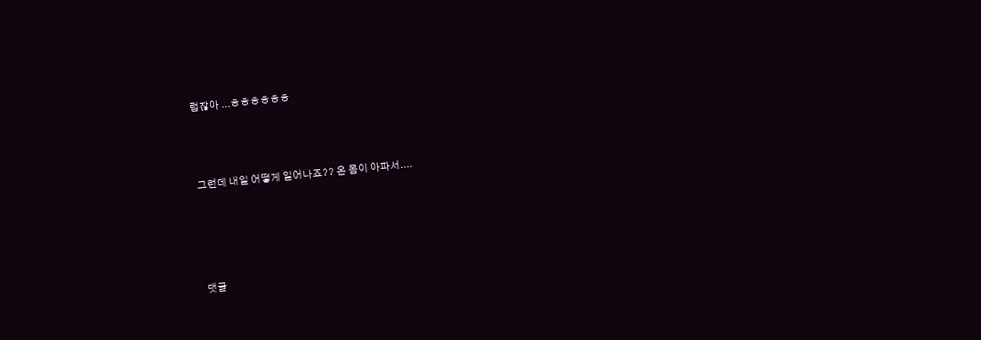럽잖아 ...ㅎㅎㅎㅎㅎㅎ





그런데 내일 어떻게 일어나죠?? 온 몸이 아파서....







댓글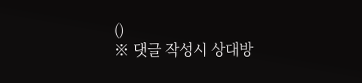()
※ 댓글 작성시 상대방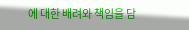에 대한 배려와 책임을 담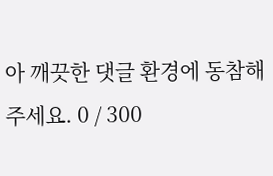아 깨끗한 댓글 환경에 동참해 주세요. 0 / 300